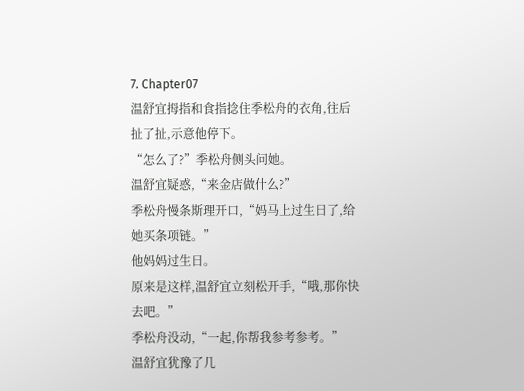7. Chapter07
温舒宜拇指和食指捻住季松舟的衣角,往后扯了扯,示意他停下。
“怎么了?”季松舟侧头问她。
温舒宜疑惑,“来金店做什么?”
季松舟慢条斯理开口,“妈马上过生日了,给她买条项链。”
他妈妈过生日。
原来是这样,温舒宜立刻松开手,“哦,那你快去吧。”
季松舟没动,“一起,你帮我参考参考。”
温舒宜犹豫了几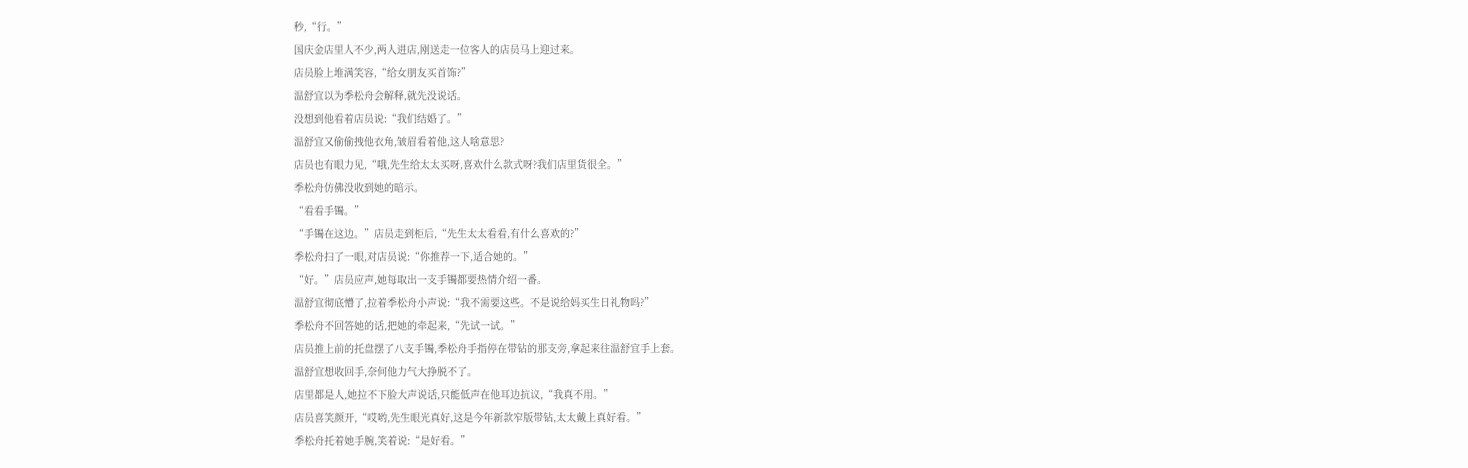秒,“行。”
国庆金店里人不少,两人进店,刚送走一位客人的店员马上迎过来。
店员脸上堆满笑容,“给女朋友买首饰?”
温舒宜以为季松舟会解释,就先没说话。
没想到他看着店员说:“我们结婚了。”
温舒宜又偷偷拽他衣角,皱眉看着他,这人啥意思?
店员也有眼力见,“哦,先生给太太买呀,喜欢什么款式呀?我们店里货很全。”
季松舟仿佛没收到她的暗示。
“看看手镯。”
“手镯在这边。”店员走到柜后,“先生太太看看,有什么喜欢的?”
季松舟扫了一眼,对店员说:“你推荐一下,适合她的。”
“好。”店员应声,她每取出一支手镯都要热情介绍一番。
温舒宜彻底懵了,拉着季松舟小声说:“我不需要这些。不是说给妈买生日礼物吗?”
季松舟不回答她的话,把她的牵起来,“先试一试。”
店员推上前的托盘摆了八支手镯,季松舟手指停在带钻的那支旁,拿起来往温舒宜手上套。
温舒宜想收回手,奈何他力气大挣脱不了。
店里都是人,她拉不下脸大声说话,只能低声在他耳边抗议,“我真不用。”
店员喜笑颜开,“哎哟,先生眼光真好,这是今年新款窄版带钻,太太戴上真好看。”
季松舟托着她手腕,笑着说:“是好看。”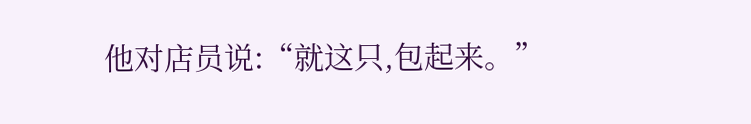他对店员说:“就这只,包起来。”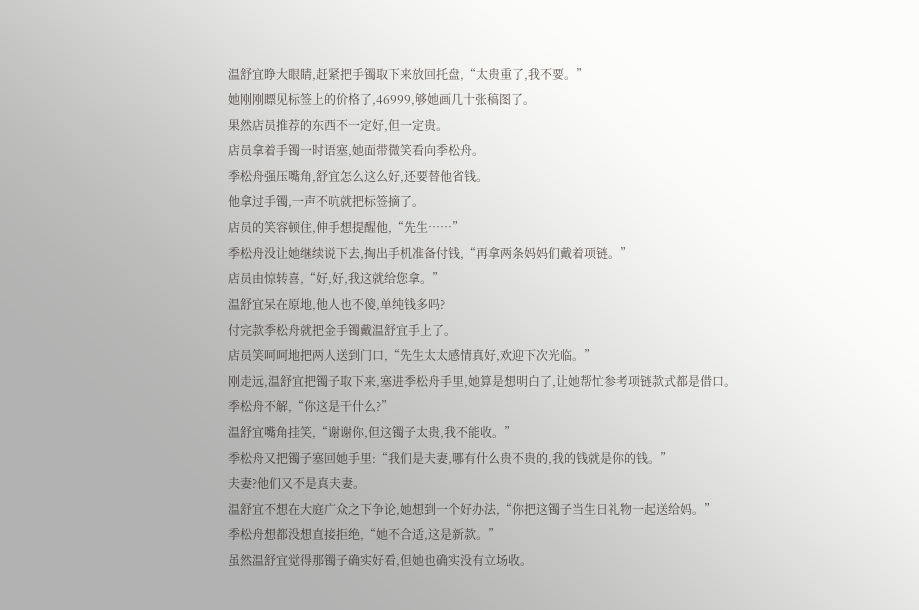温舒宜睁大眼睛,赶紧把手镯取下来放回托盘,“太贵重了,我不要。”
她刚刚瞟见标签上的价格了,46999,够她画几十张稿图了。
果然店员推荐的东西不一定好,但一定贵。
店员拿着手镯一时语塞,她面带微笑看向季松舟。
季松舟强压嘴角,舒宜怎么这么好,还要替他省钱。
他拿过手镯,一声不吭就把标签摘了。
店员的笑容顿住,伸手想提醒他,“先生……”
季松舟没让她继续说下去,掏出手机准备付钱,“再拿两条妈妈们戴着项链。”
店员由惊转喜,“好,好,我这就给您拿。”
温舒宜呆在原地,他人也不傻,单纯钱多吗?
付完款季松舟就把金手镯戴温舒宜手上了。
店员笑呵呵地把两人送到门口,“先生太太感情真好,欢迎下次光临。”
刚走远,温舒宜把镯子取下来,塞进季松舟手里,她算是想明白了,让她帮忙参考项链款式都是借口。
季松舟不解,“你这是干什么?”
温舒宜嘴角挂笑,“谢谢你,但这镯子太贵,我不能收。”
季松舟又把镯子塞回她手里:“我们是夫妻,哪有什么贵不贵的,我的钱就是你的钱。”
夫妻?他们又不是真夫妻。
温舒宜不想在大庭广众之下争论,她想到一个好办法,“你把这镯子当生日礼物一起送给妈。”
季松舟想都没想直接拒绝,“她不合适,这是新款。”
虽然温舒宜觉得那镯子确实好看,但她也确实没有立场收。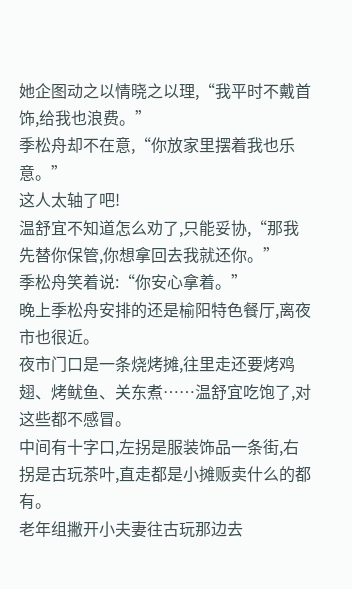她企图动之以情晓之以理,“我平时不戴首饰,给我也浪费。”
季松舟却不在意,“你放家里摆着我也乐意。”
这人太轴了吧!
温舒宜不知道怎么劝了,只能妥协,“那我先替你保管,你想拿回去我就还你。”
季松舟笑着说:“你安心拿着。”
晚上季松舟安排的还是榆阳特色餐厅,离夜市也很近。
夜市门口是一条烧烤摊,往里走还要烤鸡翅、烤鱿鱼、关东煮……温舒宜吃饱了,对这些都不感冒。
中间有十字口,左拐是服装饰品一条街,右拐是古玩茶叶,直走都是小摊贩卖什么的都有。
老年组撇开小夫妻往古玩那边去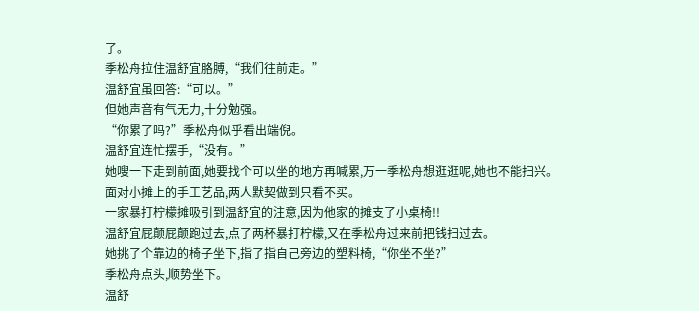了。
季松舟拉住温舒宜胳膊,“我们往前走。”
温舒宜虽回答:“可以。”
但她声音有气无力,十分勉强。
“你累了吗?”季松舟似乎看出端倪。
温舒宜连忙摆手,“没有。”
她嗖一下走到前面,她要找个可以坐的地方再喊累,万一季松舟想逛逛呢,她也不能扫兴。
面对小摊上的手工艺品,两人默契做到只看不买。
一家暴打柠檬摊吸引到温舒宜的注意,因为他家的摊支了小桌椅!!
温舒宜屁颠屁颠跑过去,点了两杯暴打柠檬,又在季松舟过来前把钱扫过去。
她挑了个靠边的椅子坐下,指了指自己旁边的塑料椅,“你坐不坐?”
季松舟点头,顺势坐下。
温舒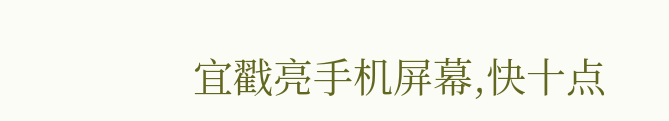宜戳亮手机屏幕,快十点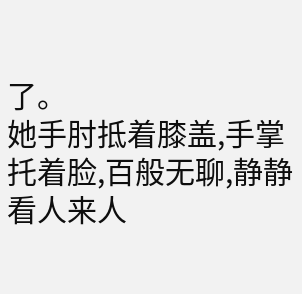了。
她手肘抵着膝盖,手掌托着脸,百般无聊,静静看人来人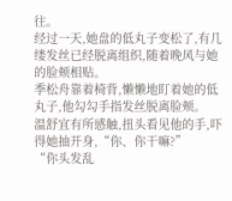往。
经过一天,她盘的低丸子变松了,有几缕发丝已经脱离组织,随着晚风与她的脸颊相贴。
季松舟靠着椅背,懒懒地盯着她的低丸子,他勾勾手指发丝脱离脸颊。
温舒宜有所感触,扭头看见他的手,吓得她抽开身,“你、你干嘛?”
“你头发乱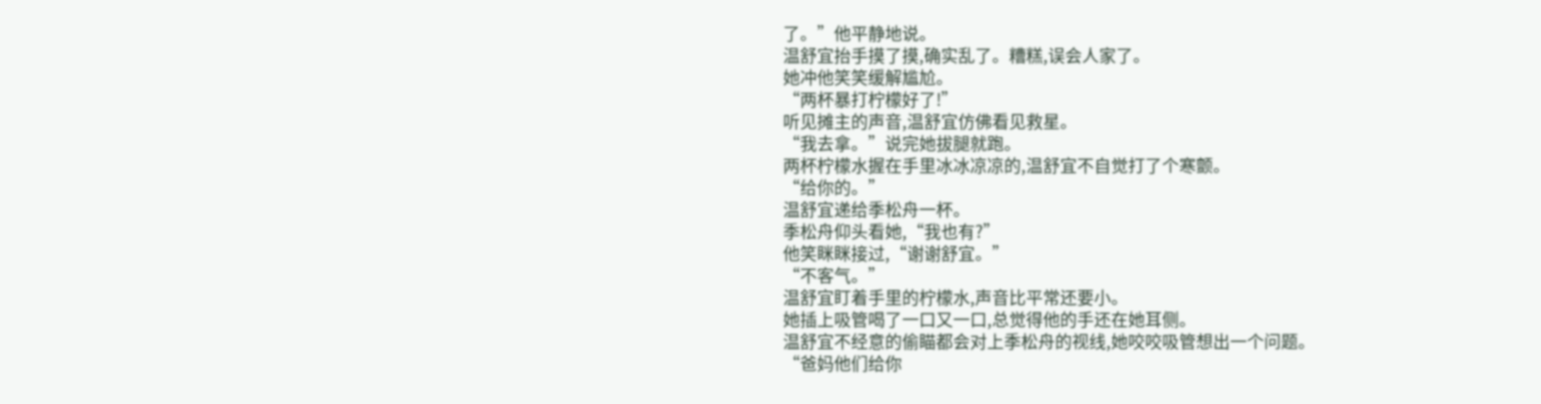了。”他平静地说。
温舒宜抬手摸了摸,确实乱了。糟糕,误会人家了。
她冲他笑笑缓解尴尬。
“两杯暴打柠檬好了!”
听见摊主的声音,温舒宜仿佛看见救星。
“我去拿。”说完她拔腿就跑。
两杯柠檬水握在手里冰冰凉凉的,温舒宜不自觉打了个寒颤。
“给你的。”
温舒宜递给季松舟一杯。
季松舟仰头看她,“我也有?”
他笑眯眯接过,“谢谢舒宜。”
“不客气。”
温舒宜盯着手里的柠檬水,声音比平常还要小。
她插上吸管喝了一口又一口,总觉得他的手还在她耳侧。
温舒宜不经意的偷瞄都会对上季松舟的视线,她咬咬吸管想出一个问题。
“爸妈他们给你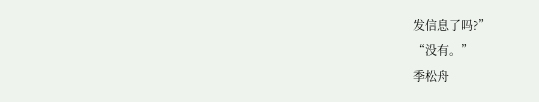发信息了吗?”
“没有。”
季松舟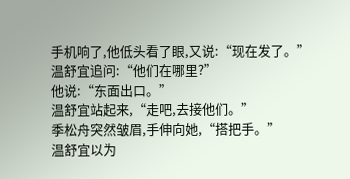手机响了,他低头看了眼,又说:“现在发了。”
温舒宜追问:“他们在哪里?”
他说:“东面出口。”
温舒宜站起来,“走吧,去接他们。”
季松舟突然皱眉,手伸向她,“搭把手。”
温舒宜以为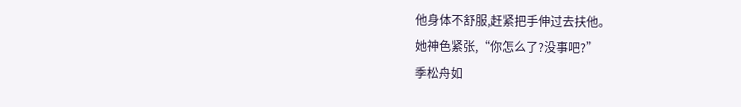他身体不舒服,赶紧把手伸过去扶他。
她神色紧张,“你怎么了?没事吧?”
季松舟如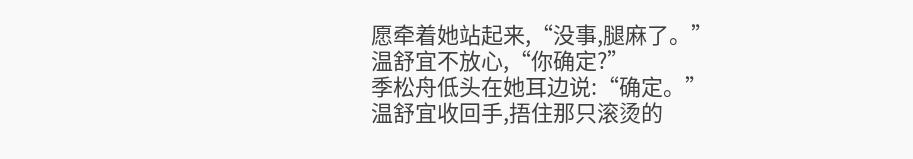愿牵着她站起来,“没事,腿麻了。”
温舒宜不放心,“你确定?”
季松舟低头在她耳边说:“确定。”
温舒宜收回手,捂住那只滚烫的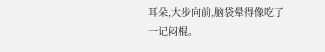耳朵,大步向前,脑袋晕得像吃了一记闷棍。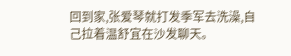回到家,张爱琴就打发季军去洗澡,自己拉着温舒宜在沙发聊天。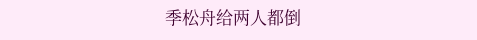季松舟给两人都倒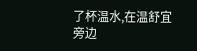了杯温水,在温舒宜旁边